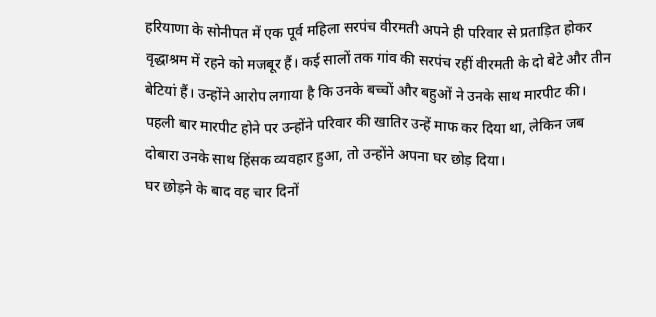हरियाणा के सोनीपत में एक पूर्व महिला सरपंच वीरमती अपने ही परिवार से प्रताड़ित होकर वृद्धाश्रम में रहने को मजबूर हैं। कई सालों तक गांव की सरपंच रहीं वीरमती के दो बेटे और तीन बेटियां हैं। उन्होंने आरोप लगाया है कि उनके बच्चों और बहुओं ने उनके साथ मारपीट की। पहली बार मारपीट होने पर उन्होंने परिवार की खातिर उन्हें माफ कर दिया था, लेकिन जब दोबारा उनके साथ हिंसक व्यवहार हुआ, तो उन्होंने अपना घर छोड़ दिया।
घर छोड़ने के बाद वह चार दिनों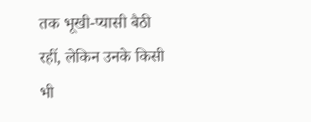तक भूखी-प्यासी बैठी रहीं, लेकिन उनके किसी भी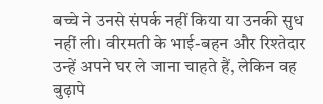बच्चे ने उनसे संपर्क नहीं किया या उनकी सुध नहीं ली। वीरमती के भाई-बहन और रिश्तेदार उन्हें अपने घर ले जाना चाहते हैं, लेकिन वह बुढ़ापे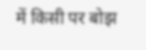में किसी पर बोझ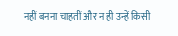नहीं बनना चाहतीं और न ही उन्हें किसी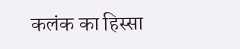कलंक का हिस्सा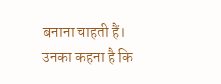बनाना चाहती हैं। उनका कहना है कि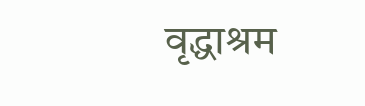वृद्धाश्रम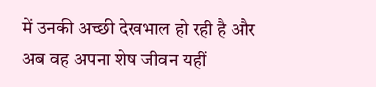में उनकी अच्छी देखभाल हो रही है और अब वह अपना शेष जीवन यहीं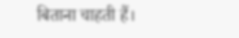बिताना चाहती हैं।